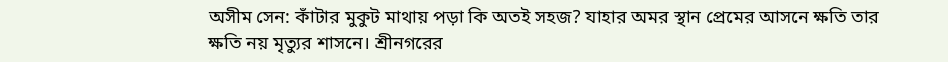অসীম সেন: কাঁটার মুকুট মাথায় পড়া কি অতই সহজ? যাহার অমর স্থান প্রেমের আসনে ক্ষতি তার ক্ষতি নয় মৃত্যুর শাসনে। শ্রীনগরের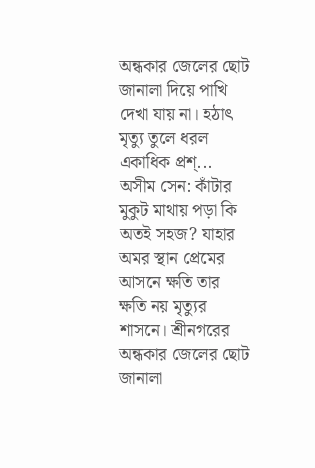অন্ধকার জেলের ছোট জানালা দিয়ে পাখি দেখা যায় না। হঠাৎ মৃত্যু তুলে ধরল একাধিক প্রশ্...
অসীম সেন: কাঁটার মুকুট মাথায় পড়া কি অতই সহজ? যাহার অমর স্থান প্রেমের আসনে ক্ষতি তার ক্ষতি নয় মৃত্যুর শাসনে। শ্রীনগরের অন্ধকার জেলের ছোট জানালা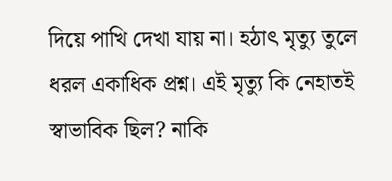দিয়ে পাখি দেখা যায় না। হঠাৎ মৃত্যু তুলে ধরল একাধিক প্রশ্ন। এই মৃত্যু কি নেহাতই স্বাভাবিক ছিল? নাকি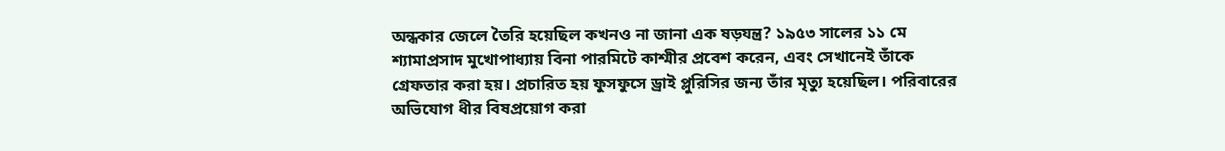অন্ধকার জেলে তৈরি হয়েছিল কখনও না জানা এক ষড়যন্ত্র? ১৯৫৩ সালের ১১ মে শ্যামাপ্রসাদ মুখোপাধ্যায় বিনা পারমিটে কাশ্মীর প্রবেশ করেন, এবং সেখানেই তাঁকে গ্রেফতার করা হয়। প্রচারিত হয় ফুসফুসে ড্রাই প্লুরিসির জন্য তাঁর মৃত্যু হয়েছিল। পরিবারের অভিযোগ ধীর বিষপ্রয়োগ করা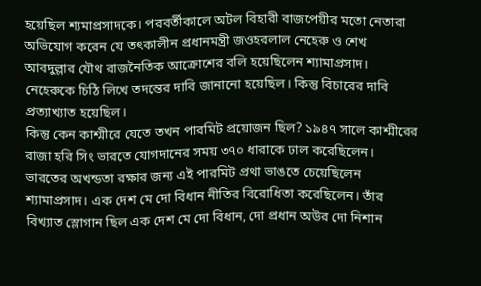হয়েছিল শ্যমাপ্রসাদকে। পরবর্তীকালে অটল বিহারী বাজপেয়ীর মতো নেতারা অভিযোগ করেন যে তৎকালীন প্রধানমন্ত্রী জওহরলাল নেহেরু ও শেখ আবদুল্লার যৌথ রাজনৈতিক আক্রোশের বলি হয়েছিলেন শ্যামাপ্রসাদ। নেহেরুকে চিঠি লিখে তদন্তের দাবি জানানো হয়েছিল। কিন্তু বিচারের দাবি প্রত্যাখ্যাত হয়েছিল।
কিন্তু কেন কাশ্মীরে যেতে তখন পারমিট প্রয়োজন ছিল? ১৯৪৭ সালে কাশ্মীরের রাজা হরি সিং ভারতে যোগদানের সময় ৩৭০ ধারাকে ঢাল করেছিলেন। ভারতের অখন্ডতা রক্ষার জন্য এই পারমিট প্রথা ভাঙতে চেয়েছিলেন শ্যামাপ্রসাদ। এক দেশ মে দো বিধান নীতির বিরোধিতা করেছিলেন। তাঁর বিখ্যাত স্লোগান ছিল এক দেশ মে দো বিধান, দো প্রধান অউর দো নিশান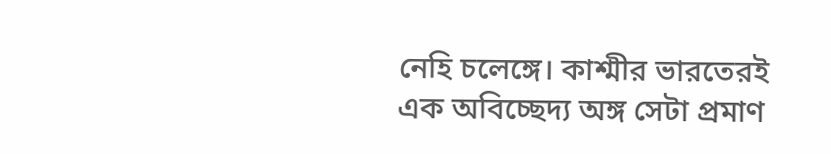নেহি চলেঙ্গে। কাশ্মীর ভারতেরই এক অবিচ্ছেদ্য অঙ্গ সেটা প্রমাণ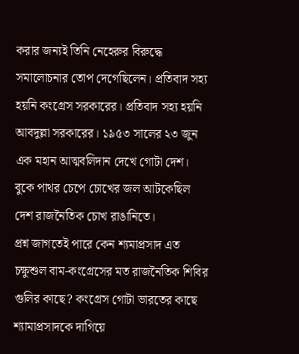করার জন্যই তিনি নেহেরুর বিরুদ্ধে সমালোচনার তোপ দেগেছিলেন। প্রতিবাদ সহ্য হয়নি কংগ্রেস সরকারের। প্রতিবাদ সহ্য হয়নি আবদুল্লা সরকারের। ১৯৫৩ সালের ২৩ জুন এক মহান আত্মবলিদান দেখে গোটা দেশ। বুকে পাথর চেপে চোখের জল আটকেছিল দেশ রাজনৈতিক চোখ রাঙানিতে।
প্রশ্ন জাগতেই পারে কেন শ্যমাপ্রসাদ এত চক্ষুশুল বাম-কংগ্রেসের মত রাজনৈতিক শিবির গুলির কাছে? কংগ্রেস গোটা ভারতের কাছে শ্যামাপ্রসাদকে দাগিয়ে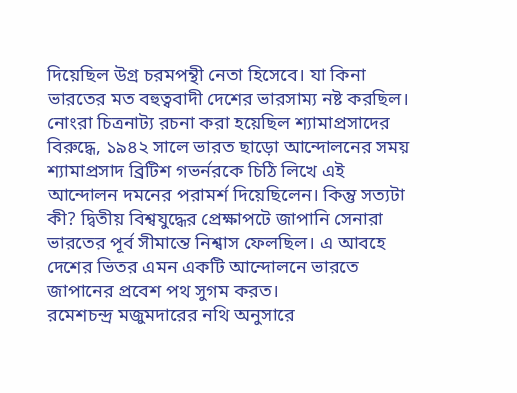দিয়েছিল উগ্র চরমপন্থী নেতা হিসেবে। যা কিনা ভারতের মত বহুত্ববাদী দেশের ভারসাম্য নষ্ট করছিল। নোংরা চিত্রনাট্য রচনা করা হয়েছিল শ্যামাপ্রসাদের বিরুদ্ধে, ১৯৪২ সালে ভারত ছাড়ো আন্দোলনের সময় শ্যামাপ্রসাদ ব্রিটিশ গভর্নরকে চিঠি লিখে এই আন্দোলন দমনের পরামর্শ দিয়েছিলেন। কিন্তু সত্যটা কী? দ্বিতীয় বিশ্বযুদ্ধের প্রেক্ষাপটে জাপানি সেনারা ভারতের পূর্ব সীমান্তে নিশ্বাস ফেলছিল। এ আবহে দেশের ভিতর এমন একটি আন্দোলনে ভারতে জাপানের প্রবেশ পথ সুগম করত।
রমেশচন্দ্র মজুমদারের নথি অনুসারে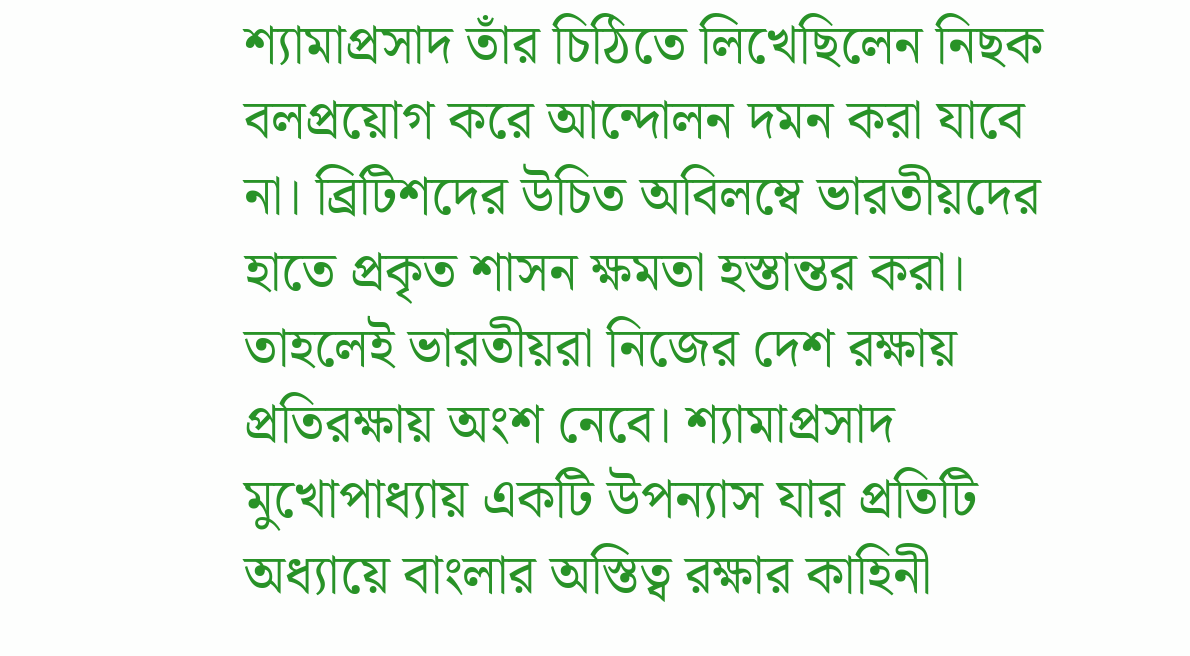শ্যামাপ্রসাদ তাঁর চিঠিতে লিখেছিলেন নিছক বলপ্রয়োগ করে আন্দোলন দমন করা যাবে না। ব্রিটিশদের উচিত অবিলম্বে ভারতীয়দের হাতে প্রকৃত শাসন ক্ষমতা হস্তান্তর করা। তাহলেই ভারতীয়রা নিজের দেশ রক্ষায় প্রতিরক্ষায় অংশ নেবে। শ্যামাপ্রসাদ মুখোপাধ্যায় একটি উপন্যাস যার প্রতিটি অধ্যায়ে বাংলার অস্তিত্ব রক্ষার কাহিনী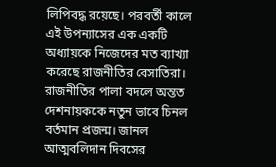লিপিবদ্ধ রয়েছে। পরবর্তী কালে এই উপন্যাসের এক একটি অধ্যায়কে নিজেদের মত ব্যাখ্যা করেছে রাজনীতির বেসাতিরা। রাজনীতির পালা বদলে অন্তত দেশনায়ককে নতুন ভাবে চিনল বর্তমান প্রজন্ম। জানল আত্মবলিদান দিবসের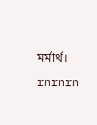মর্মার্থ।
rnrnrn